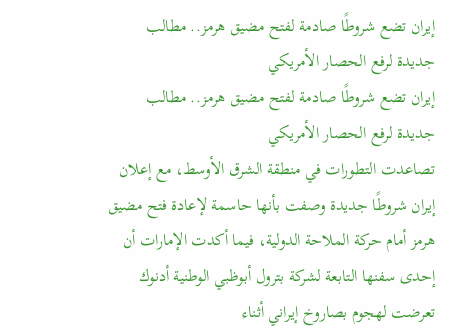إيران تضع شروطًا صادمة لفتح مضيق هرمز.. مطالب جديدة لرفع الحصار الأمريكي
إيران تضع شروطًا صادمة لفتح مضيق هرمز.. مطالب جديدة لرفع الحصار الأمريكي
تصاعدت التطورات في منطقة الشرق الأوسط، مع إعلان إيران شروطًا جديدة وصفت بأنها حاسمة لإعادة فتح مضيق هرمز أمام حركة الملاحة الدولية، فيما أكدت الإمارات أن إحدى سفنها التابعة لشركة بترول أبوظبي الوطنية أدنوك تعرضت لهجوم بصاروخ إيراني أثناء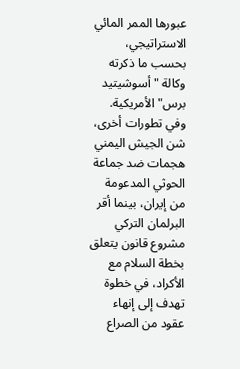عبورها الممر المائي الاستراتيجي، بحسب ما ذكرته وكالة "أسوشيتيد برس" الأمريكية.
وفي تطورات أخرى، شن الجيش اليمني هجمات ضد جماعة الحوثي المدعومة من إيران، بينما أقر البرلمان التركي مشروع قانون يتعلق بخطة السلام مع الأكراد، في خطوة تهدف إلى إنهاء عقود من الصراع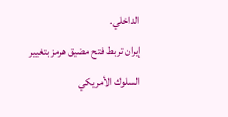الداخلي.
إيران تربط فتح مضيق هرمز بتغيير السلوك الأمريكي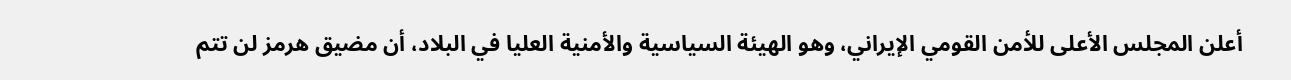أعلن المجلس الأعلى للأمن القومي الإيراني، وهو الهيئة السياسية والأمنية العليا في البلاد، أن مضيق هرمز لن تتم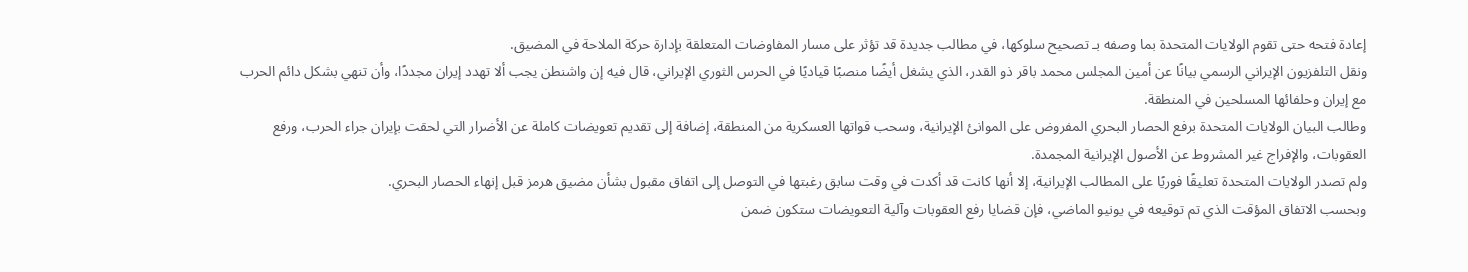إعادة فتحه حتى تقوم الولايات المتحدة بما وصفه بـ تصحيح سلوكها، في مطالب جديدة قد تؤثر على مسار المفاوضات المتعلقة بإدارة حركة الملاحة في المضيق.
ونقل التلفزيون الإيراني الرسمي بيانًا عن أمين المجلس محمد باقر ذو القدر، الذي يشغل أيضًا منصبًا قياديًا في الحرس الثوري الإيراني، قال فيه إن واشنطن يجب ألا تهدد إيران مجددًا، وأن تنهي بشكل دائم الحرب مع إيران وحلفائها المسلحين في المنطقة.
وطالب البيان الولايات المتحدة برفع الحصار البحري المفروض على الموانئ الإيرانية، وسحب قواتها العسكرية من المنطقة، إضافة إلى تقديم تعويضات كاملة عن الأضرار التي لحقت بإيران جراء الحرب، ورفع العقوبات، والإفراج غير المشروط عن الأصول الإيرانية المجمدة.
ولم تصدر الولايات المتحدة تعليقًا فوريًا على المطالب الإيرانية، إلا أنها كانت قد أكدت في وقت سابق رغبتها في التوصل إلى اتفاق مقبول بشأن مضيق هرمز قبل إنهاء الحصار البحري.
وبحسب الاتفاق المؤقت الذي تم توقيعه في يونيو الماضي، فإن قضايا رفع العقوبات وآلية التعويضات ستكون ضمن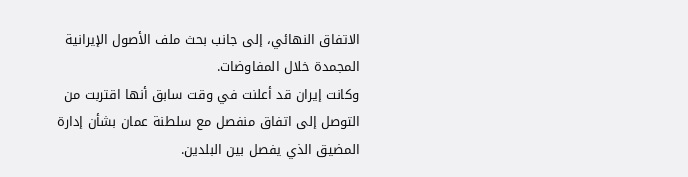الاتفاق النهائي، إلى جانب بحث ملف الأصول الإيرانية المجمدة خلال المفاوضات.
وكانت إيران قد أعلنت في وقت سابق أنها اقتربت من التوصل إلى اتفاق منفصل مع سلطنة عمان بشأن إدارة المضيق الذي يفصل بين البلدين.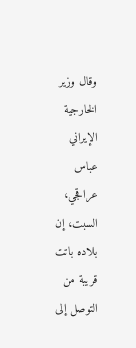وقال وزير الخارجية الإيراني عباس عراقجي، السبت، إن بلاده باتت قريبة من التوصل إلى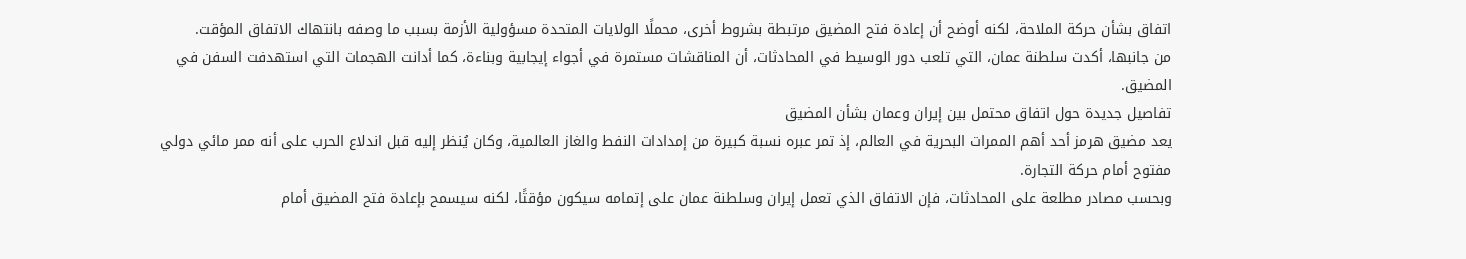اتفاق بشأن حركة الملاحة، لكنه أوضح أن إعادة فتح المضيق مرتبطة بشروط أخرى، محملًا الولايات المتحدة مسؤولية الأزمة بسبب ما وصفه بانتهاك الاتفاق المؤقت.
من جانبها، أكدت سلطنة عمان، التي تلعب دور الوسيط في المحادثات، أن المناقشات مستمرة في أجواء إيجابية وبناءة، كما أدانت الهجمات التي استهدفت السفن في المضيق.
تفاصيل جديدة حول اتفاق محتمل بين إيران وعمان بشأن المضيق
يعد مضيق هرمز أحد أهم الممرات البحرية في العالم، إذ تمر عبره نسبة كبيرة من إمدادات النفط والغاز العالمية، وكان يُنظر إليه قبل اندلاع الحرب على أنه ممر مائي دولي مفتوح أمام حركة التجارة.
وبحسب مصادر مطلعة على المحادثات، فإن الاتفاق الذي تعمل إيران وسلطنة عمان على إتمامه سيكون مؤقتًا، لكنه سيسمح بإعادة فتح المضيق أمام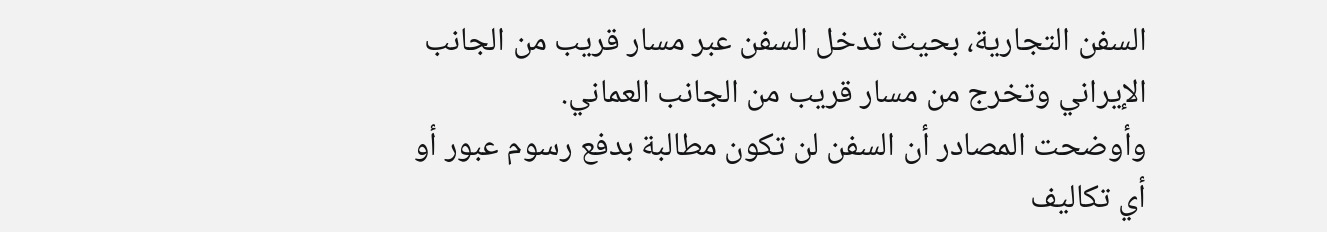السفن التجارية، بحيث تدخل السفن عبر مسار قريب من الجانب الإيراني وتخرج من مسار قريب من الجانب العماني.
وأوضحت المصادر أن السفن لن تكون مطالبة بدفع رسوم عبور أو أي تكاليف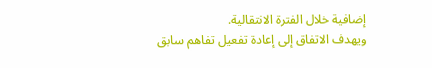إضافية خلال الفترة الانتقالية.
ويهدف الاتفاق إلى إعادة تفعيل تفاهم سابق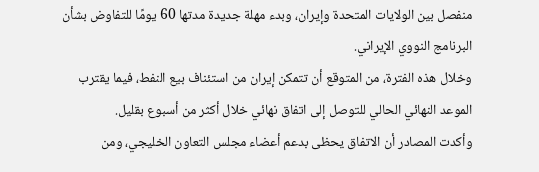منفصل بين الولايات المتحدة وإيران، وبدء مهلة جديدة مدتها 60 يومًا للتفاوض بشأن البرنامج النووي الإيراني.
وخلال هذه الفترة، من المتوقع أن تتمكن إيران من استئناف بيع النفط، فيما يقترب الموعد النهائي الحالي للتوصل إلى اتفاق نهائي خلال أكثر من أسبوع بقليل.
وأكدت المصادر أن الاتفاق يحظى بدعم أعضاء مجلس التعاون الخليجي، ومن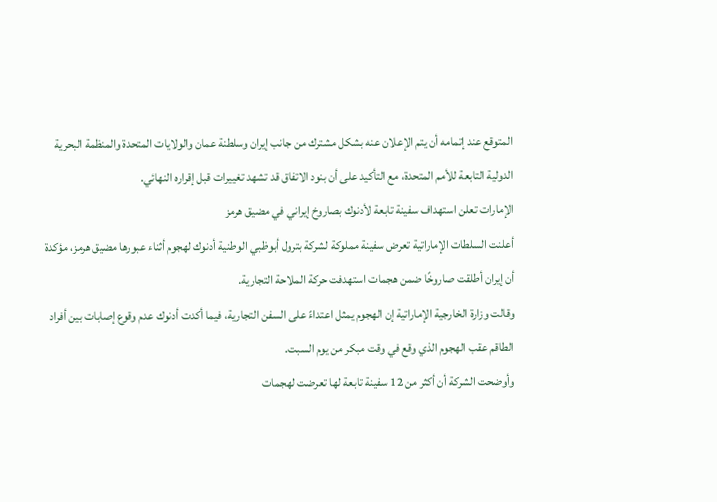المتوقع عند إتمامه أن يتم الإعلان عنه بشكل مشترك من جانب إيران وسلطنة عمان والولايات المتحدة والمنظمة البحرية الدولية التابعة للأمم المتحدة، مع التأكيد على أن بنود الاتفاق قد تشهد تغييرات قبل إقراره النهائي.
الإمارات تعلن استهداف سفينة تابعة لأدنوك بصاروخ إيراني في مضيق هرمز
أعلنت السلطات الإماراتية تعرض سفينة مملوكة لشركة بترول أبوظبي الوطنية أدنوك لهجوم أثناء عبورها مضيق هرمز، مؤكدة أن إيران أطلقت صاروخًا ضمن هجمات استهدفت حركة الملاحة التجارية.
وقالت وزارة الخارجية الإماراتية إن الهجوم يمثل اعتداءً على السفن التجارية، فيما أكدت أدنوك عدم وقوع إصابات بين أفراد الطاقم عقب الهجوم الذي وقع في وقت مبكر من يوم السبت.
وأوضحت الشركة أن أكثر من 12 سفينة تابعة لها تعرضت لهجمات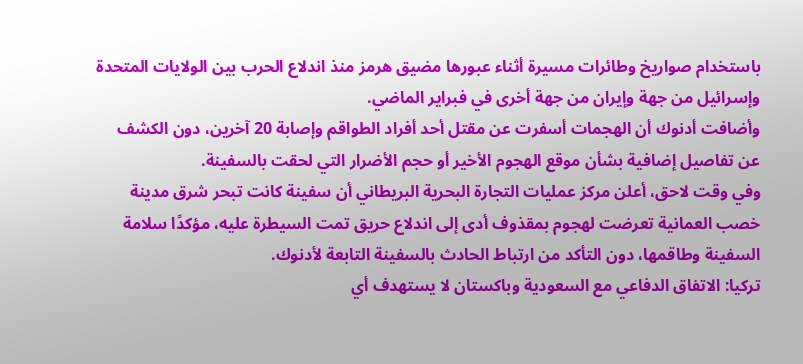باستخدام صواريخ وطائرات مسيرة أثناء عبورها مضيق هرمز منذ اندلاع الحرب بين الولايات المتحدة وإسرائيل من جهة وإيران من جهة أخرى في فبراير الماضي.
وأضافت أدنوك أن الهجمات أسفرت عن مقتل أحد أفراد الطواقم وإصابة 20 آخرين، دون الكشف عن تفاصيل إضافية بشأن موقع الهجوم الأخير أو حجم الأضرار التي لحقت بالسفينة.
وفي وقت لاحق، أعلن مركز عمليات التجارة البحرية البريطاني أن سفينة كانت تبحر شرق مدينة خصب العمانية تعرضت لهجوم بمقذوف أدى إلى اندلاع حريق تمت السيطرة عليه، مؤكدًا سلامة السفينة وطاقمها، دون التأكد من ارتباط الحادث بالسفينة التابعة لأدنوك.
تركيا: الاتفاق الدفاعي مع السعودية وباكستان لا يستهدف أي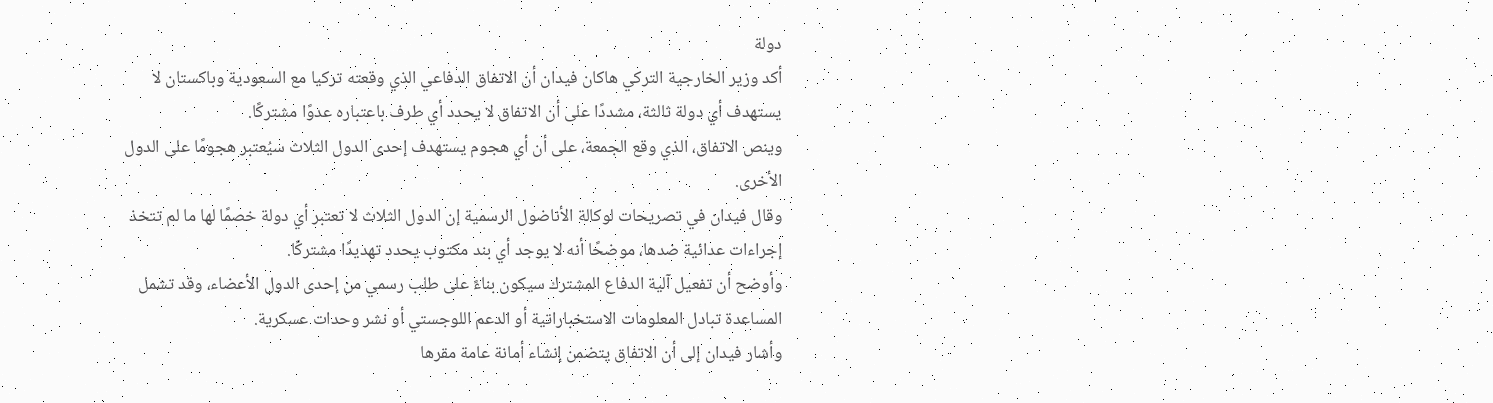دولة
أكد وزير الخارجية التركي هاكان فيدان أن الاتفاق الدفاعي الذي وقعته تركيا مع السعودية وباكستان لا يستهدف أي دولة ثالثة، مشددًا على أن الاتفاق لا يحدد أي طرف باعتباره عدوًا مشتركًا.
وينص الاتفاق، الذي وقع الجمعة، على أن أي هجوم يستهدف إحدى الدول الثلاث سيُعتبر هجومًا على الدول الأخرى.
وقال فيدان في تصريحات لوكالة الأناضول الرسمية إن الدول الثلاث لا تعتبر أي دولة خصمًا لها ما لم تتخذ إجراءات عدائية ضدها، موضحًا أنه لا يوجد أي بند مكتوب يحدد تهديدًا مشتركًا.
وأوضح أن تفعيل آلية الدفاع المشترك سيكون بناءً على طلب رسمي من إحدى الدول الأعضاء، وقد تشمل المساعدة تبادل المعلومات الاستخباراتية أو الدعم اللوجستي أو نشر وحدات عسكرية.
وأشار فيدان إلى أن الاتفاق يتضمن إنشاء أمانة عامة مقرها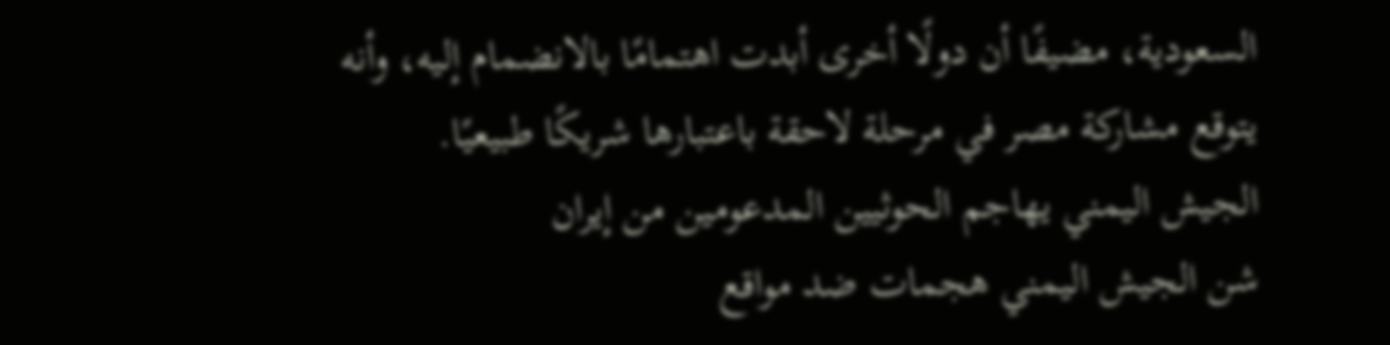السعودية، مضيفًا أن دولًا أخرى أبدت اهتمامًا بالانضمام إليه، وأنه يتوقع مشاركة مصر في مرحلة لاحقة باعتبارها شريكًا طبيعيًا.
الجيش اليمني يهاجم الحوثيين المدعومين من إيران
شن الجيش اليمني هجمات ضد مواقع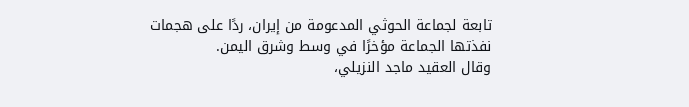تابعة لجماعة الحوثي المدعومة من إيران، ردًا على هجمات نفذتها الجماعة مؤخرًا في وسط وشرق اليمن.
وقال العقيد ماجد النزيلي،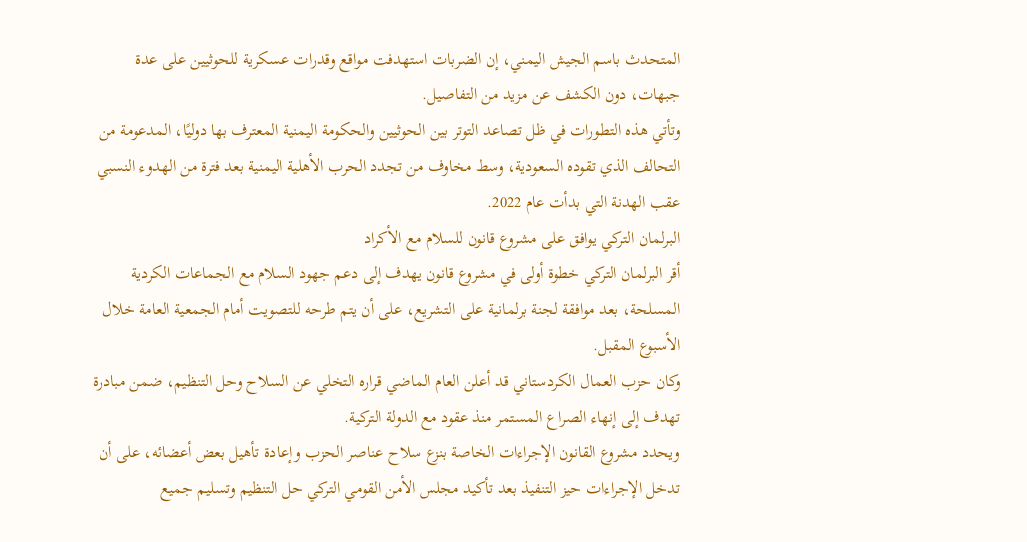المتحدث باسم الجيش اليمني، إن الضربات استهدفت مواقع وقدرات عسكرية للحوثيين على عدة جبهات، دون الكشف عن مزيد من التفاصيل.
وتأتي هذه التطورات في ظل تصاعد التوتر بين الحوثيين والحكومة اليمنية المعترف بها دوليًا، المدعومة من التحالف الذي تقوده السعودية، وسط مخاوف من تجدد الحرب الأهلية اليمنية بعد فترة من الهدوء النسبي عقب الهدنة التي بدأت عام 2022.
البرلمان التركي يوافق على مشروع قانون للسلام مع الأكراد
أقر البرلمان التركي خطوة أولى في مشروع قانون يهدف إلى دعم جهود السلام مع الجماعات الكردية المسلحة، بعد موافقة لجنة برلمانية على التشريع، على أن يتم طرحه للتصويت أمام الجمعية العامة خلال الأسبوع المقبل.
وكان حزب العمال الكردستاني قد أعلن العام الماضي قراره التخلي عن السلاح وحل التنظيم، ضمن مبادرة تهدف إلى إنهاء الصراع المستمر منذ عقود مع الدولة التركية.
ويحدد مشروع القانون الإجراءات الخاصة بنزع سلاح عناصر الحزب وإعادة تأهيل بعض أعضائه، على أن تدخل الإجراءات حيز التنفيذ بعد تأكيد مجلس الأمن القومي التركي حل التنظيم وتسليم جميع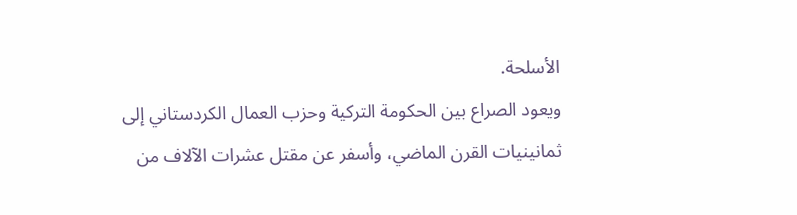الأسلحة.
ويعود الصراع بين الحكومة التركية وحزب العمال الكردستاني إلى ثمانينيات القرن الماضي، وأسفر عن مقتل عشرات الآلاف من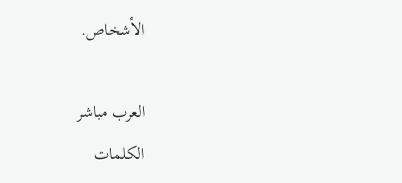الأشخاص.

العرب مباشر
الكلمات